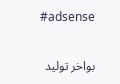#adsense

بواخر توليد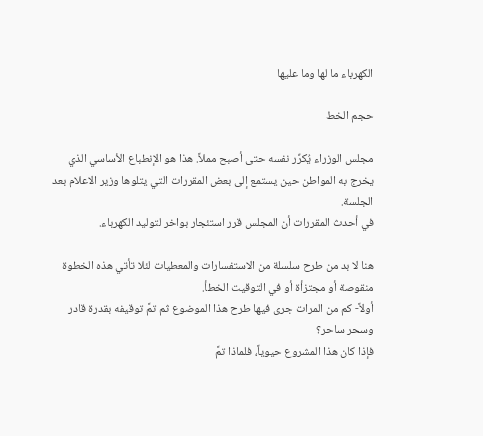الكهرباء ما لها وما عليها

حجم الخط

مجلس الوزراء يُكرِّر نفسه حتى أصبح مملاً. هذا هو الإنطباع الأساسي الذي يخرج به المواطن حين يستمع إلى بعض المقررات التي يتلوها وزير الاعلام بعد الجلسة.
في أحدث المقررات أن المجلس قرر استئجار بواخر لتوليد الكهرباء.

هنا لا بد من طرح سلسلة من الاستفسارات والمعطيات لئلا تأتي هذه الخطوة منقوصة أو مجتزأة أو في التوقيت الخطأ.
أولاً- كم من المرات جرى فيها طرح هذا الموضوع ثم تمَّ توقيفه بقدرة قادر وسحر ساحر؟
فإذا كان هذا المشروع حيوياً، فلماذا تمَّ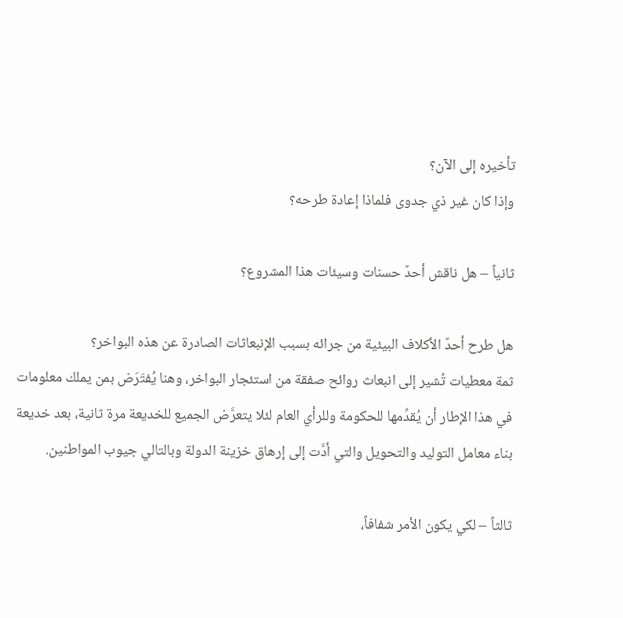تأخيره إلى الآن؟
وإذا كان غير ذي جدوى فلماذا إعادة طرحه؟

ثانياً – هل ناقش أحدٌ حسنات وسيئات هذا المشروع؟

هل طرح أحدٌ الأكلاف البيئية من جرائه بسبب الإنبعاثات الصادرة عن هذه البواخر؟
ثمة معطيات تُشير إلى انبعاث روائح صفقة من استئجار البواخر، وهنا يُفتَرَض بمن يملك معلومات في هذا الإطار أن يُقدِّمها للحكومة وللرأي العام لئلا يتعرَّض الجميع للخديعة مرة ثانية، بعد خديعة بناء معامل التوليد والتحويل والتي أدَّت إلى إرهاق خزينة الدولة وبالتالي جيوب المواطنين.

ثالثاً – لكي يكون الأمر شفافاً،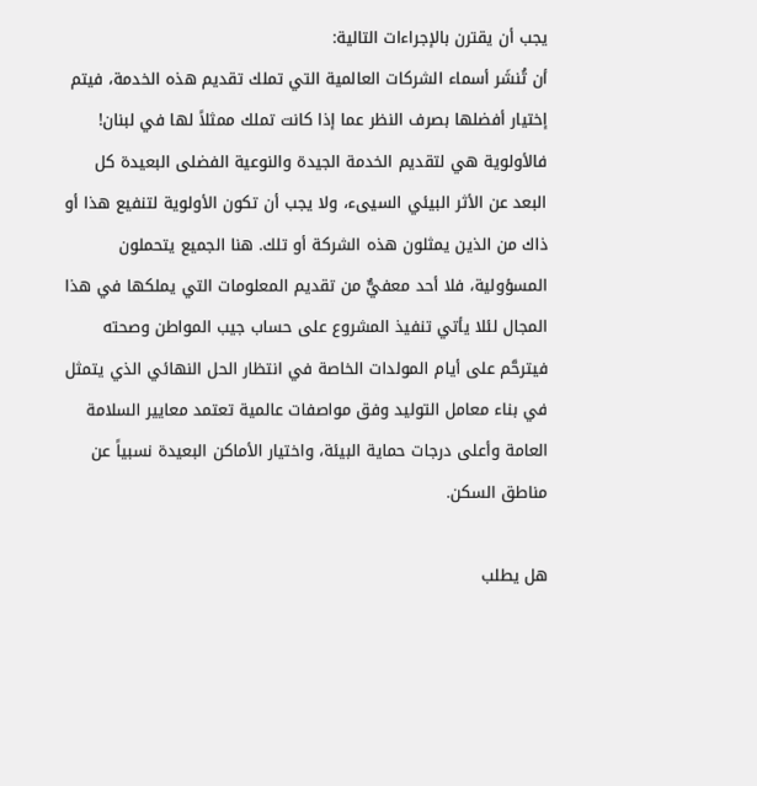يجب أن يقترن بالإجراءات التالية:
أن تُنشَر أسماء الشركات العالمية التي تملك تقديم هذه الخدمة، فيتم إختيار أفضلها بصرف النظر عما إذا كانت تملك ممثلاً لها في لبنان!
فالأولوية هي لتقديم الخدمة الجيدة والنوعية الفضلى البعيدة كل البعد عن الأثر البيئي السيىء، ولا يجب أن تكون الأولوية لتنفيع هذا أو ذاك من الذين يمثلون هذه الشركة أو تلك. هنا الجميع يتحملون المسؤولية، فلا أحد معفيٌّ من تقديم المعلومات التي يملكها في هذا المجال لئلا يأتي تنفيذ المشروع على حساب جيب المواطن وصحته فيترحَّم على أيام المولدات الخاصة في انتظار الحل النهائي الذي يتمثل في بناء معامل التوليد وفق مواصفات عالمية تعتمد معايير السلامة العامة وأعلى درجات حماية البيئة، واختيار الأماكن البعيدة نسبياً عن مناطق السكن.

هل يطلب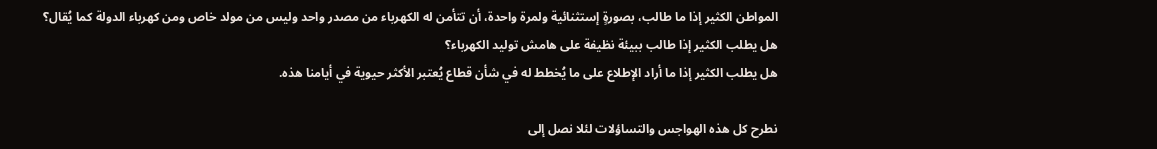المواطن الكثير إذا ما طالب، بصورةٍ إستثنائية ولمرة واحدة، أن تتأمن له الكهرباء من مصدر واحد وليس من مولد خاص ومن كهرباء الدولة كما يُقال؟
هل يطلب الكثير إذا طالب ببيئة نظيفة على هامش توليد الكهرباء؟
هل يطلب الكثير إذا ما أراد الإطلاع على ما يُخطط له في شأن قطاع يُعتبر الأكثر حيوية في أيامنا هذه.

نطرح كل هذه الهواجس والتساؤلات لئلا نصل إلى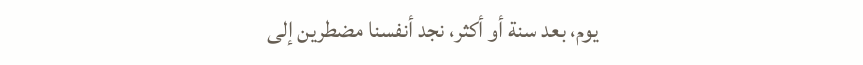يوم، بعد سنة أو أكثر، نجد أنفسنا مضطرين إلى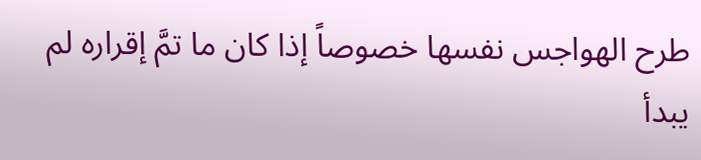طرح الهواجس نفسها خصوصاً إذا كان ما تمَّ إقراره لم يبدأ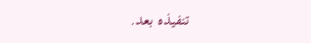تنفيذه بعد.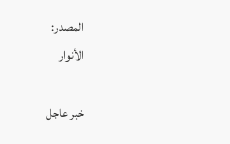المصدر:
الأنوار

خبر عاجل